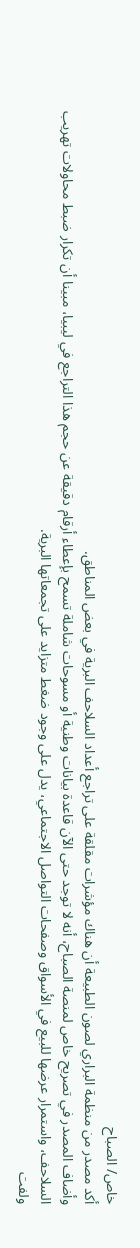خاص/ الصباح
أكد مصدر من منظمة البراري لصون الطبيعة أن هناك مؤشرات مقلقة على تراجع أعداد السلاحف البرية في بعض المناطق.
وأضاف المصدر في تصريح خاص لمنصة الصباح، أنه لا توجد حتى الآن قاعدة بيانات وطنية أو مسوحات شاملة تسمح بإعطاء أرقام دقيقة عن حجم هذا التراجع في ليبيا، مبينا أن تكرار ضبط محاولات تهريب السلاحف، واستمرار عرضها للبيع في الأسواق وصفحات التواصل الاجتماعي، يدل على وجود ضغط متزايد على تجمعاتها البرية.
ولفت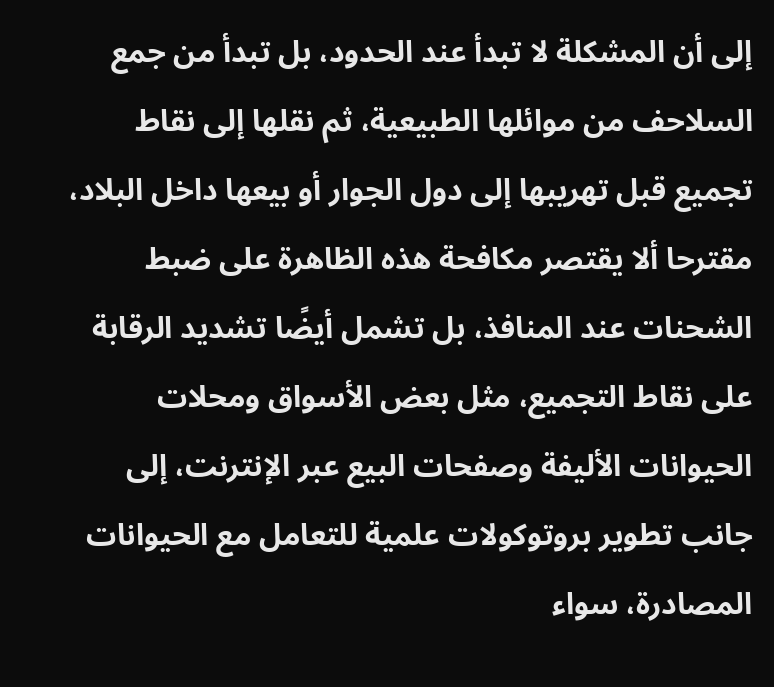إلى أن المشكلة لا تبدأ عند الحدود، بل تبدأ من جمع السلاحف من موائلها الطبيعية، ثم نقلها إلى نقاط تجميع قبل تهريبها إلى دول الجوار أو بيعها داخل البلاد، مقترحا ألا يقتصر مكافحة هذه الظاهرة على ضبط الشحنات عند المنافذ، بل تشمل أيضًا تشديد الرقابة على نقاط التجميع، مثل بعض الأسواق ومحلات الحيوانات الأليفة وصفحات البيع عبر الإنترنت، إلى جانب تطوير بروتوكولات علمية للتعامل مع الحيوانات المصادرة، سواء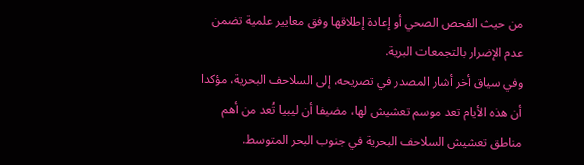من حيث الفحص الصحي أو إعادة إطلاقها وفق معايير علمية تضمن عدم الإضرار بالتجمعات البرية.
وفي سياق أخر أشار المصدر في تصريحه، إلى السلاحف البحرية، مؤكدا أن هذه الأيام تعد موسم تعشيش لها، مضيفا أن ليبيا تُعد من أهم مناطق تعشيش السلاحف البحرية في جنوب البحر المتوسط.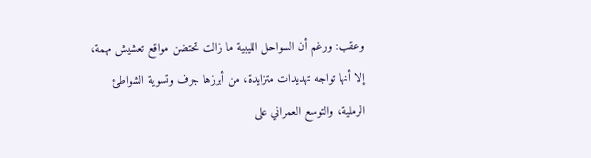وعقب: ورغم أن السواحل الليبية ما زالت تحتضن مواقع تعشيش مهمة، إلا أنها تواجه تهديدات متزايدة، من أبرزها جرف وتسوية الشواطئ الرملية، والتوسع العمراني على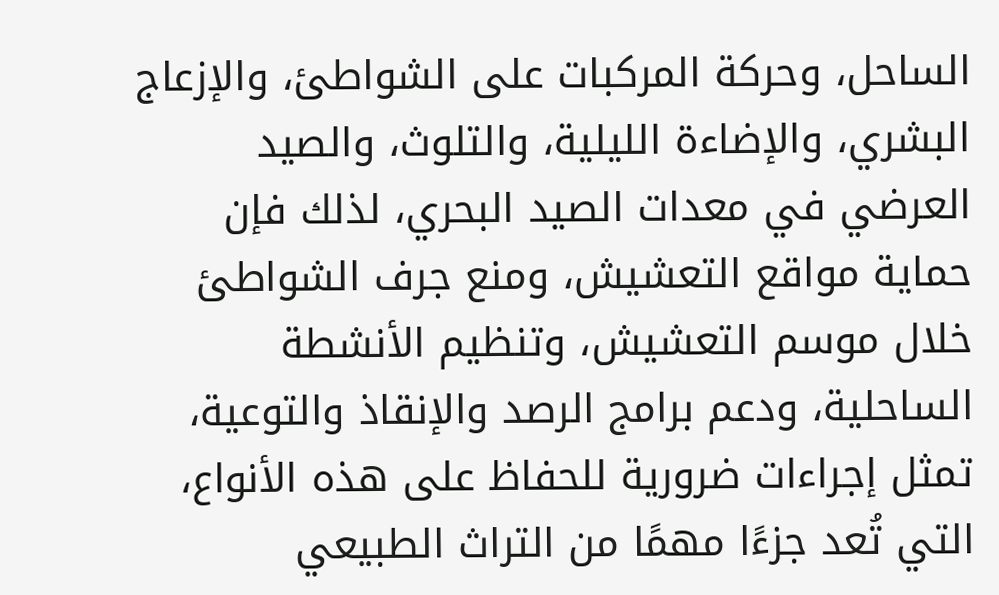الساحل، وحركة المركبات على الشواطئ، والإزعاج البشري، والإضاءة الليلية، والتلوث، والصيد العرضي في معدات الصيد البحري، لذلك فإن حماية مواقع التعشيش، ومنع جرف الشواطئ خلال موسم التعشيش، وتنظيم الأنشطة الساحلية، ودعم برامج الرصد والإنقاذ والتوعية، تمثل إجراءات ضرورية للحفاظ على هذه الأنواع، التي تُعد جزءًا مهمًا من التراث الطبيعي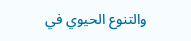والتنوع الحيوي في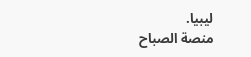ليبيا.
منصة الصباح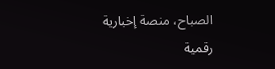الصباح، منصة إخبارية رقمية